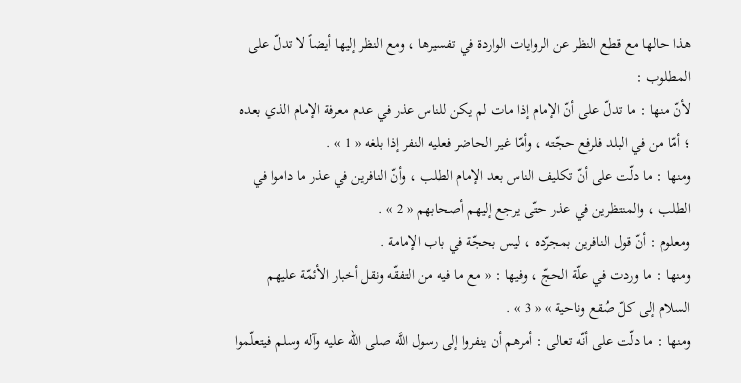هذا حالها مع قطع النظر عن الروايات الواردة في تفسيرها ، ومع النظر إليها أيضاً لا تدلّ على المطلوب :
لأنّ منها : ما تدلّ على أنّ الإمام إذا مات لم يكن للناس عذر في عدم معرفة الإمام الذي بعده ؛ أمّا من في البلد فلرفع حجّته ، وأمّا غير الحاضر فعليه النفر إذا بلغه « 1 » .
ومنها : ما دلّت على أنّ تكليف الناس بعد الإمام الطلب ، وأنّ النافرين في عذر ما داموا في الطلب ، والمنتظرين في عذر حتّى يرجع إليهم أصحابهم « 2 » .
ومعلوم : أنّ قول النافرين بمجرّده ، ليس بحجّة في باب الإمامة .
ومنها : ما وردت في علّة الحجّ ، وفيها : « مع ما فيه من التفقّه ونقل أخبار الأئمّة عليهم السلام إلى كلّ صُقع وناحية » « 3 » .
ومنها : ما دلّت على أنّه تعالى : أمرهم أن ينفروا إلى رسول اللَّه صلى الله عليه وآله وسلم فيتعلّموا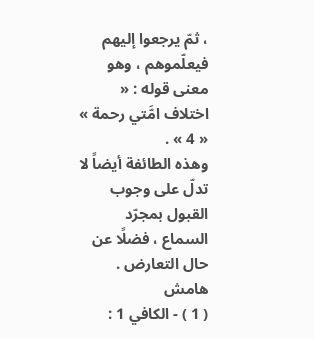، ثمّ يرجعوا إليهم فيعلّموهم ، وهو معنى قوله : « اختلاف امَّتي رحمة » « 4 » .
وهذه الطائفة أيضاً لا تدلّ على وجوب القبول بمجرّد السماع ، فضلًا عن حال التعارض .
هامش
( 1 ) - الكافي 1 :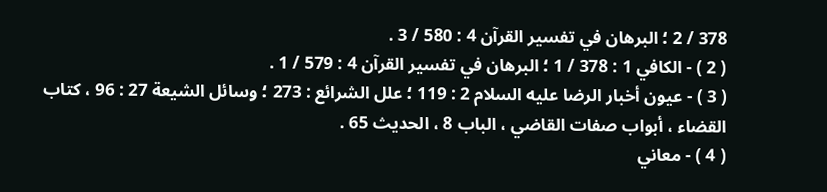378 / 2 ؛ البرهان في تفسير القرآن 4 : 580 / 3 .
( 2 ) - الكافي 1 : 378 / 1 ؛ البرهان في تفسير القرآن 4 : 579 / 1 .
( 3 ) - عيون أخبار الرضا عليه السلام 2 : 119 ؛ علل الشرائع : 273 ؛ وسائل الشيعة 27 : 96 ، كتاب القضاء ، أبواب صفات القاضي ، الباب 8 ، الحديث 65 .
( 4 ) - معاني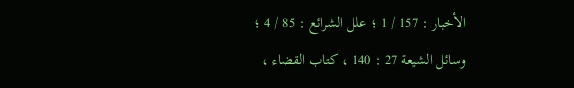الأخبار : 157 / 1 ؛ علل الشرائع : 85 / 4 ؛ وسائل الشيعة 27 : 140 ، كتاب القضاء ،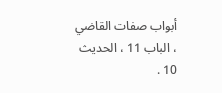أبواب صفات القاضي ، الباب 11 ، الحديث 10 .